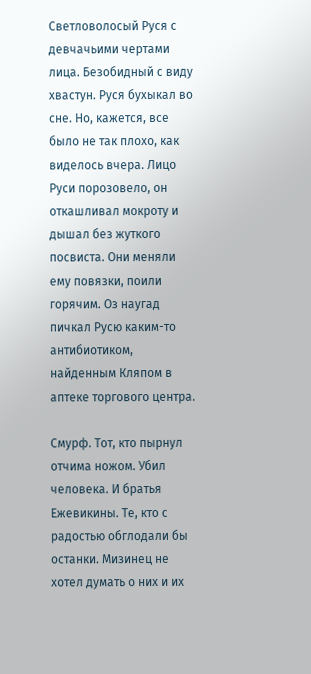Светловолосый Руся с девчачьими чертами лица. Безобидный с виду хвастун. Руся бухыкал во сне. Но, кажется, все было не так плохо, как виделось вчера. Лицо Руси порозовело, он откашливал мокроту и дышал без жуткого посвиста. Они меняли ему повязки, поили горячим. Оз наугад пичкал Русю каким-то антибиотиком, найденным Кляпом в аптеке торгового центра.

Смурф. Тот, кто пырнул отчима ножом. Убил человека. И братья Ежевикины. Те, кто с радостью обглодали бы останки. Мизинец не хотел думать о них и их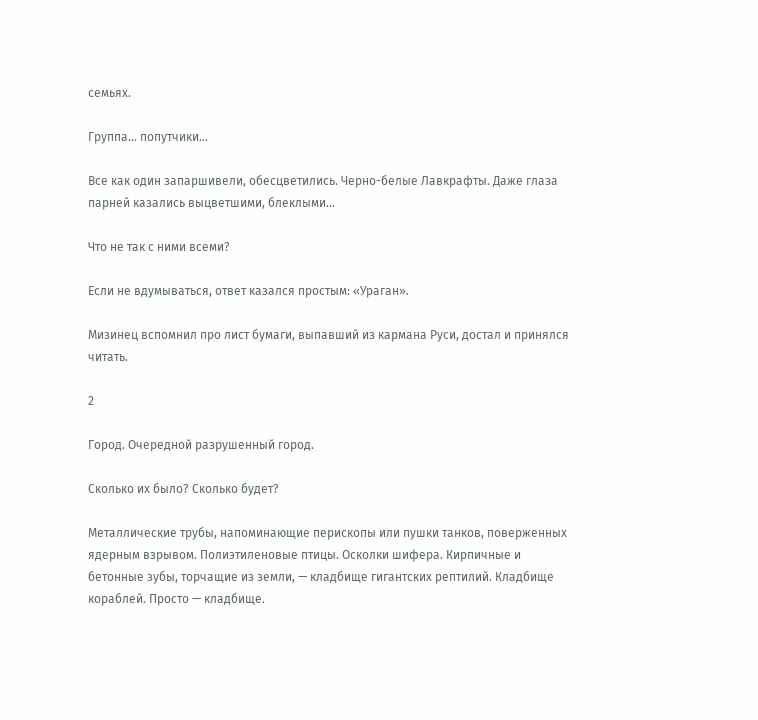семьях.

Группа… попутчики…

Все как один запаршивели, обесцветились. Черно-белые Лавкрафты. Даже глаза парней казались выцветшими, блеклыми…

Что не так с ними всеми?

Если не вдумываться, ответ казался простым: «Ураган».

Мизинец вспомнил про лист бумаги, выпавший из кармана Руси, достал и принялся читать.

2

Город. Очередной разрушенный город.

Сколько их было? Сколько будет?

Металлические трубы, напоминающие перископы или пушки танков, поверженных ядерным взрывом. Полиэтиленовые птицы. Осколки шифера. Кирпичные и бетонные зубы, торчащие из земли, — кладбище гигантских рептилий. Кладбище кораблей. Просто — кладбище.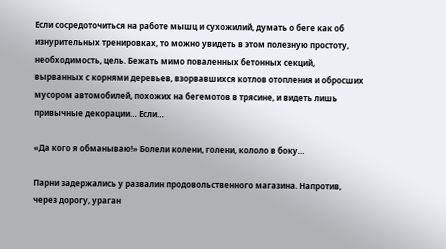Если сосредоточиться на работе мышц и сухожилий, думать о беге как об изнурительных тренировках, то можно увидеть в этом полезную простоту, необходимость, цель. Бежать мимо поваленных бетонных секций, вырванных с корнями деревьев, взорвавшихся котлов отопления и обросших мусором автомобилей, похожих на бегемотов в трясине, и видеть лишь привычные декорации… Если…

«Да кого я обманываю!» Болели колени, голени, кололо в боку…

Парни задержались у развалин продовольственного магазина. Напротив, через дорогу, ураган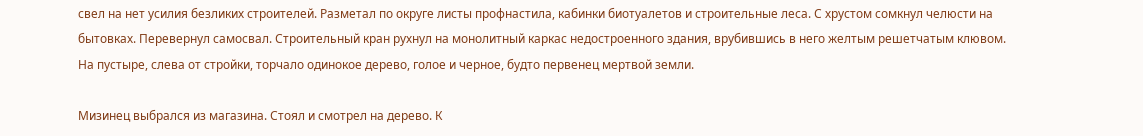свел на нет усилия безликих строителей. Разметал по округе листы профнастила, кабинки биотуалетов и строительные леса. С хрустом сомкнул челюсти на бытовках. Перевернул самосвал. Строительный кран рухнул на монолитный каркас недостроенного здания, врубившись в него желтым решетчатым клювом. На пустыре, слева от стройки, торчало одинокое дерево, голое и черное, будто первенец мертвой земли.

Мизинец выбрался из магазина. Стоял и смотрел на дерево. К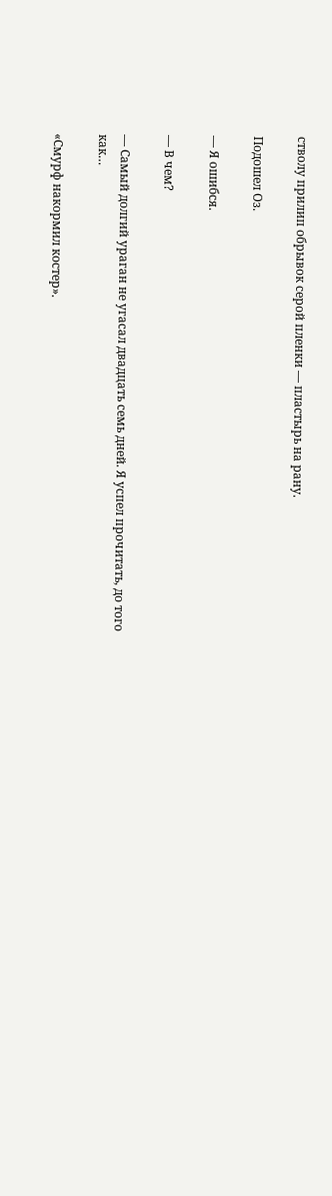стволу прилип обрывок серой пленки — пластырь на рану.

Подошел Оз.

— Я ошибся.

— В чем?

— Самый долгий ураган не угасал двадцать семь дней. Я успел прочитать, до того как…

«Смурф накормил костер».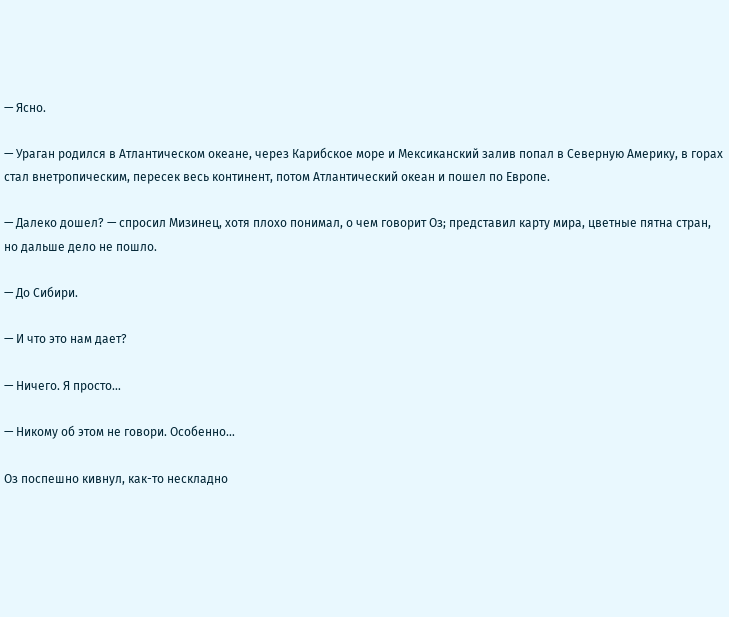— Ясно.

— Ураган родился в Атлантическом океане, через Карибское море и Мексиканский залив попал в Северную Америку, в горах стал внетропическим, пересек весь континент, потом Атлантический океан и пошел по Европе.

— Далеко дошел? — спросил Мизинец, хотя плохо понимал, о чем говорит Оз; представил карту мира, цветные пятна стран, но дальше дело не пошло.

— До Сибири.

— И что это нам дает?

— Ничего. Я просто…

— Никому об этом не говори. Особенно…

Оз поспешно кивнул, как-то нескладно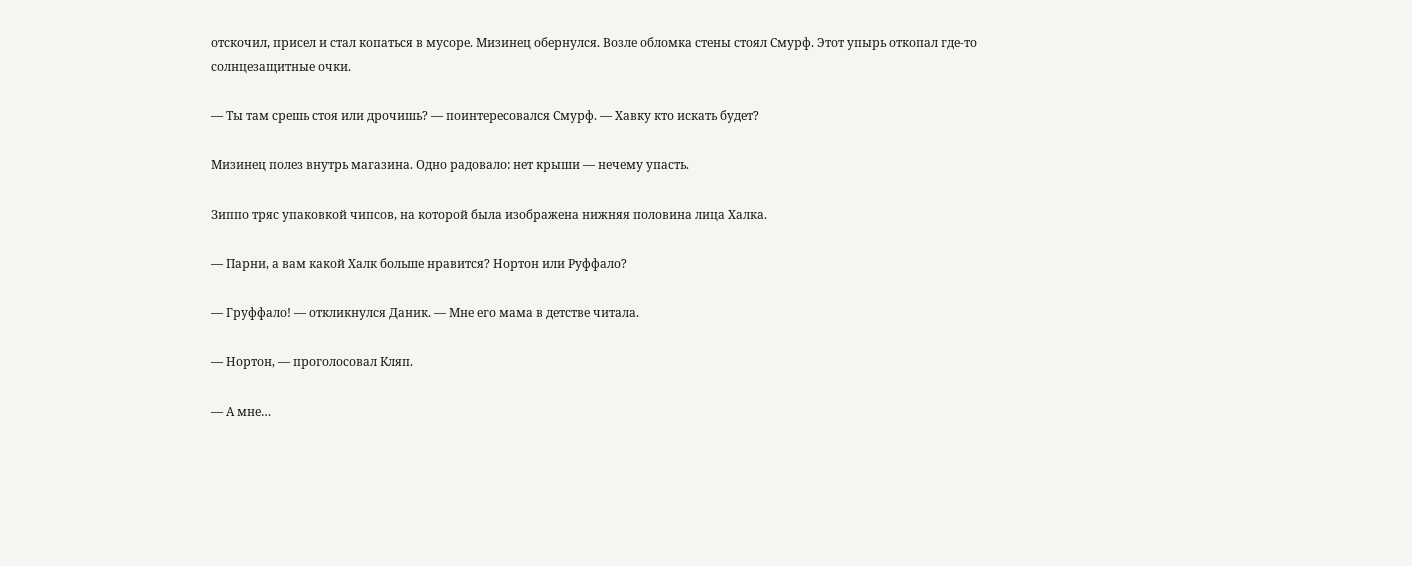отскочил, присел и стал копаться в мусоре. Мизинец обернулся. Возле обломка стены стоял Смурф. Этот упырь откопал где-то солнцезащитные очки.

— Ты там срешь стоя или дрочишь? — поинтересовался Смурф. — Хавку кто искать будет?

Мизинец полез внутрь магазина. Одно радовало: нет крыши — нечему упасть.

Зиппо тряс упаковкой чипсов, на которой была изображена нижняя половина лица Халка.

— Парни, а вам какой Халк больше нравится? Нортон или Руффало?

— Груффало! — откликнулся Даник. — Мне его мама в детстве читала.

— Нортон, — проголосовал Кляп.

— А мне…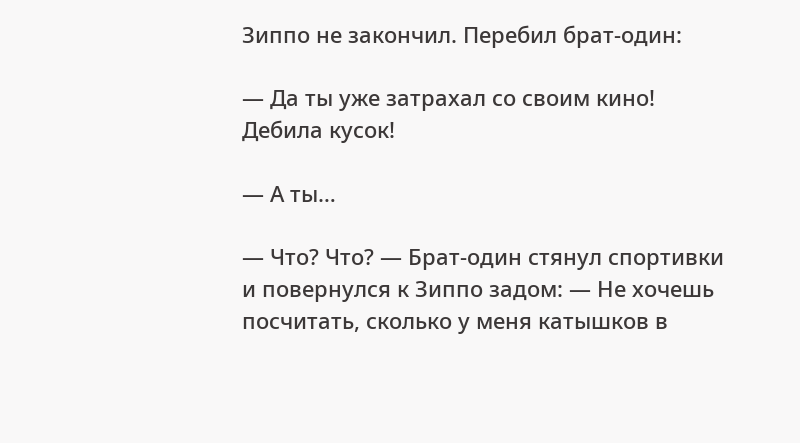Зиппо не закончил. Перебил брат-один:

— Да ты уже затрахал со своим кино! Дебила кусок!

— А ты…

— Что? Что? — Брат-один стянул спортивки и повернулся к Зиппо задом: — Не хочешь посчитать, сколько у меня катышков в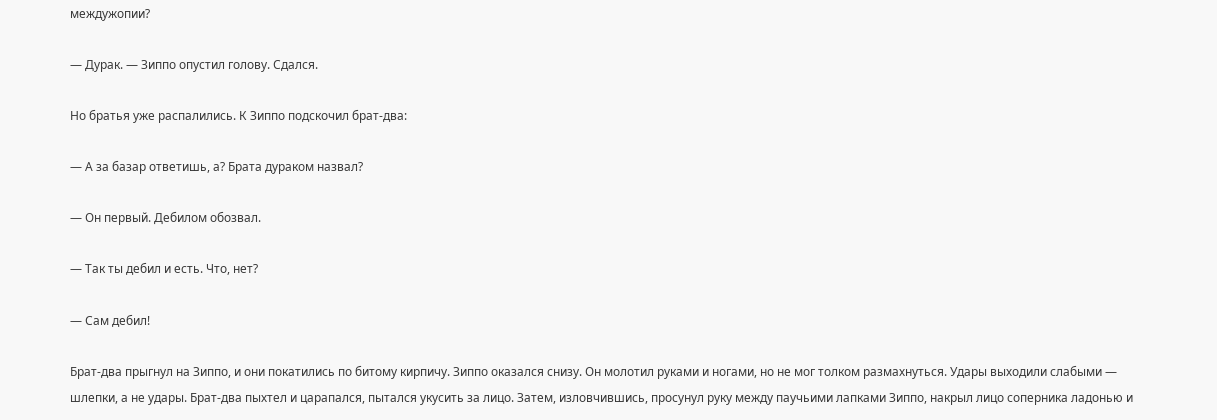междужопии?

— Дурак. — Зиппо опустил голову. Сдался.

Но братья уже распалились. К Зиппо подскочил брат-два:

— А за базар ответишь, а? Брата дураком назвал?

— Он первый. Дебилом обозвал.

— Так ты дебил и есть. Что, нет?

— Сам дебил!

Брат-два прыгнул на Зиппо, и они покатились по битому кирпичу. Зиппо оказался снизу. Он молотил руками и ногами, но не мог толком размахнуться. Удары выходили слабыми — шлепки, а не удары. Брат-два пыхтел и царапался, пытался укусить за лицо. Затем, изловчившись, просунул руку между паучьими лапками Зиппо, накрыл лицо соперника ладонью и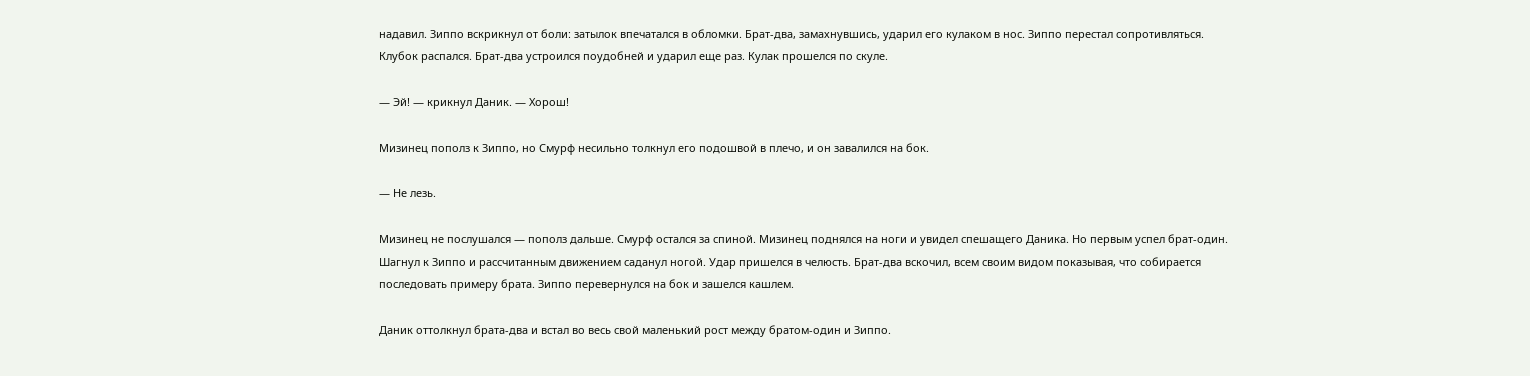надавил. Зиппо вскрикнул от боли: затылок впечатался в обломки. Брат-два, замахнувшись, ударил его кулаком в нос. Зиппо перестал сопротивляться. Клубок распался. Брат-два устроился поудобней и ударил еще раз. Кулак прошелся по скуле.

— Эй! — крикнул Даник. — Хорош!

Мизинец пополз к Зиппо, но Смурф несильно толкнул его подошвой в плечо, и он завалился на бок.

— Не лезь.

Мизинец не послушался — пополз дальше. Смурф остался за спиной. Мизинец поднялся на ноги и увидел спешащего Даника. Но первым успел брат-один. Шагнул к Зиппо и рассчитанным движением саданул ногой. Удар пришелся в челюсть. Брат-два вскочил, всем своим видом показывая, что собирается последовать примеру брата. Зиппо перевернулся на бок и зашелся кашлем.

Даник оттолкнул брата-два и встал во весь свой маленький рост между братом-один и Зиппо.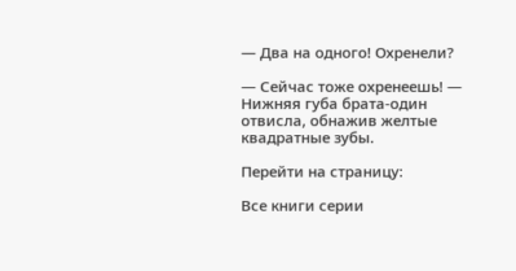— Два на одного! Охренели?

— Сейчас тоже охренеешь! — Нижняя губа брата-один отвисла, обнажив желтые квадратные зубы.

Перейти на страницу:

Все книги серии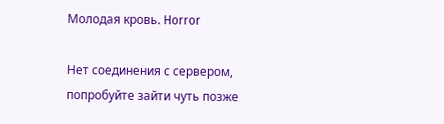Молодая кровь. Horror

Нет соединения с сервером, попробуйте зайти чуть позже